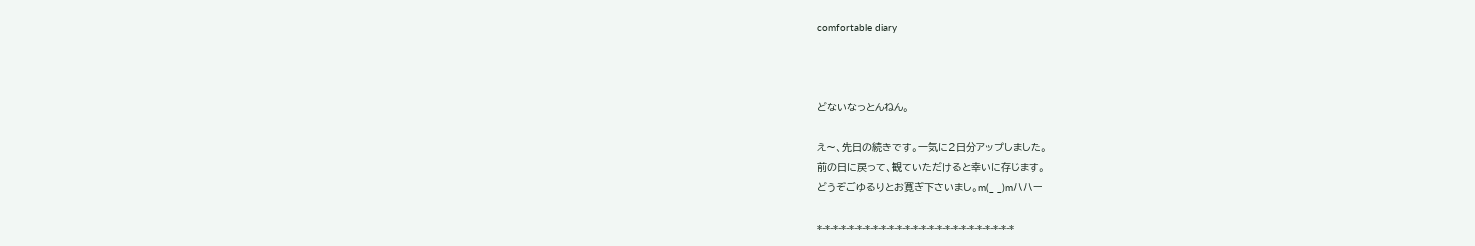comfortable diary



どないなっとんねん。

え〜、先日の続きです。一気に2日分アップしました。
前の日に戻って、観ていただけると幸いに存じます。
どうぞごゆるりとお寛ぎ下さいまし。m(_ _)mハハー

*-*-*-*-*-*-*-*-*-*-*-*-*-*-*-*-*-*-*-*-*-*-*-*-*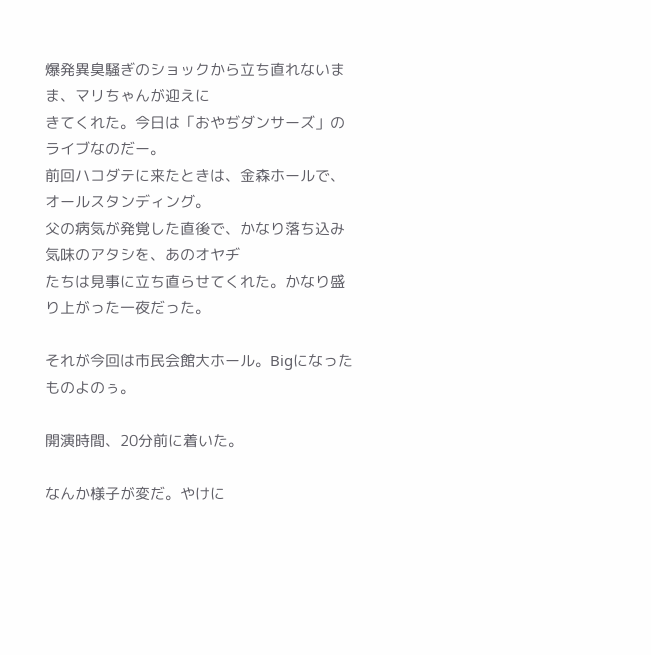爆発異臭騒ぎのショックから立ち直れないまま、マリちゃんが迎えに
きてくれた。今日は「おやぢダンサーズ」のライブなのだー。
前回ハコダテに来たときは、金森ホールで、オールスタンディング。
父の病気が発覚した直後で、かなり落ち込み気味のアタシを、あのオヤヂ
たちは見事に立ち直らせてくれた。かなり盛り上がった一夜だった。

それが今回は市民会館大ホール。Bigになったものよのぅ。

開演時間、20分前に着いた。

なんか様子が変だ。やけに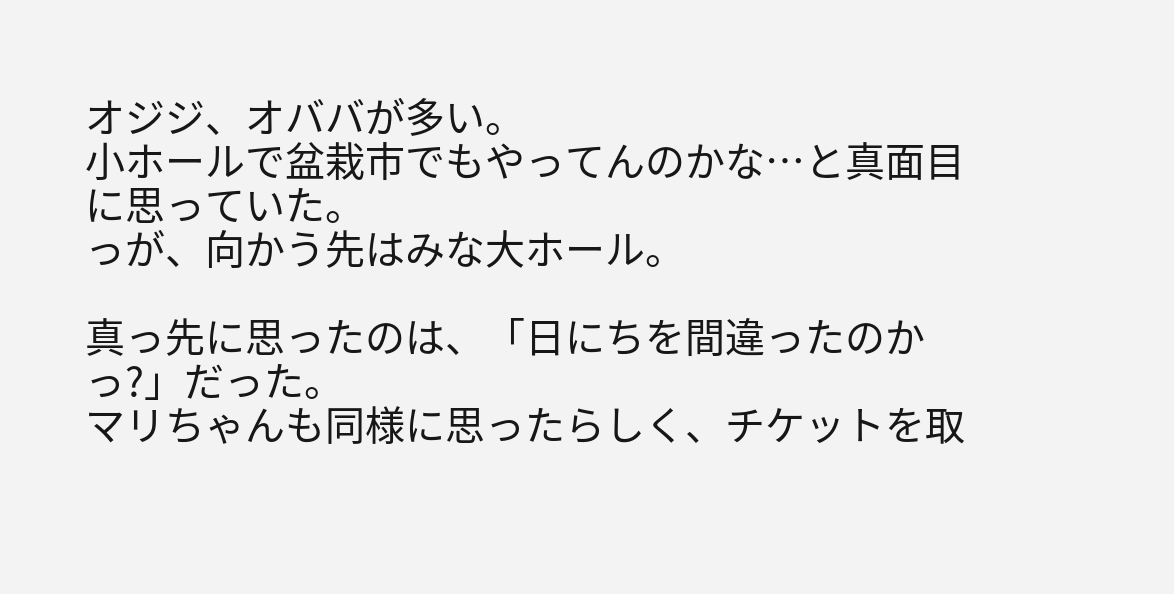オジジ、オババが多い。
小ホールで盆栽市でもやってんのかな…と真面目に思っていた。
っが、向かう先はみな大ホール。

真っ先に思ったのは、「日にちを間違ったのかっ?」だった。
マリちゃんも同様に思ったらしく、チケットを取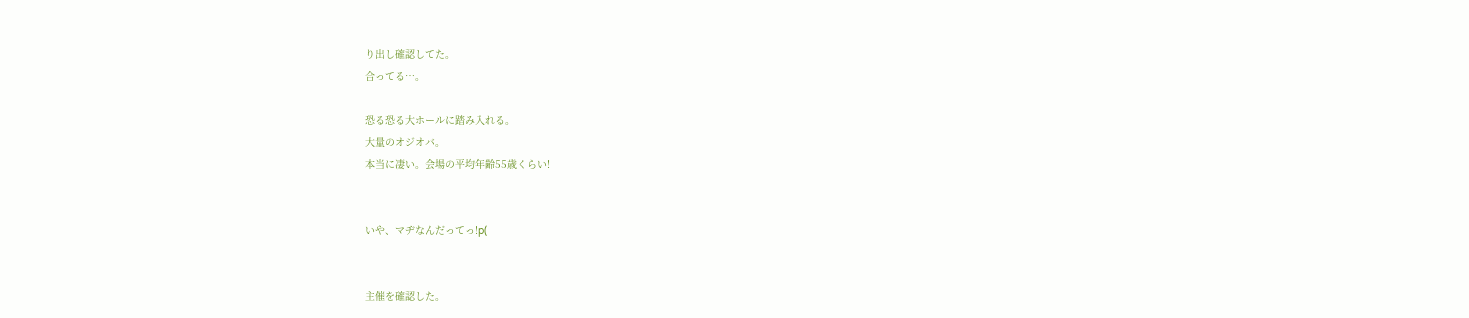り出し確認してた。
合ってる…。

恐る恐る大ホールに踏み入れる。
大量のオジオバ。
本当に凄い。会場の平均年齢55歳くらい!


いや、マヂなんだってっ!p(


主催を確認した。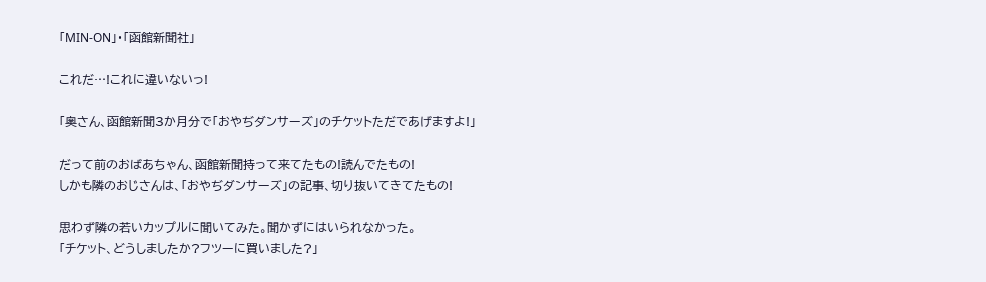「MIN-ON」・「函館新聞社」

これだ…!これに違いないっ!

「奥さん、函館新聞3か月分で「おやぢダンサーズ」のチケットただであげますよ!」

だって前のおばあちゃん、函館新聞持って来てたもの!読んでたもの!
しかも隣のおじさんは、「おやぢダンサーズ」の記事、切り抜いてきてたもの!

思わず隣の若いカップルに聞いてみた。聞かずにはいられなかった。
「チケット、どうしましたか?フツーに買いました?」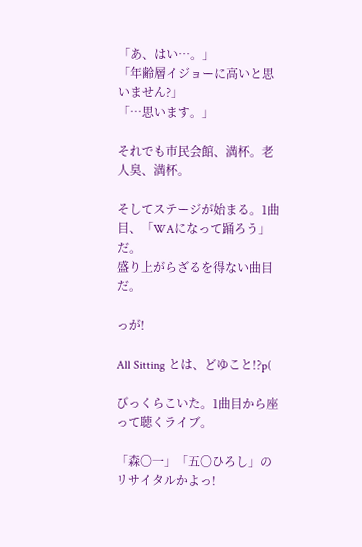「あ、はい…。」
「年齢層イジョーに高いと思いません?」
「…思います。」

それでも市民会館、満杯。老人臭、満杯。

そしてステージが始まる。1曲目、「WAになって踊ろう」だ。
盛り上がらざるを得ない曲目だ。

っが!

All Sitting とは、どゆこと!?p(

びっくらこいた。1曲目から座って聴くライブ。

「森〇一」「五〇ひろし」のリサイタルかよっ!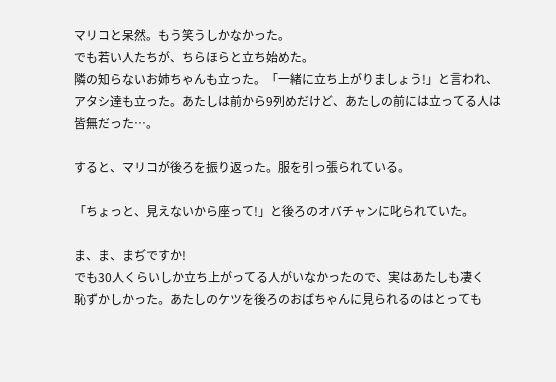マリコと呆然。もう笑うしかなかった。
でも若い人たちが、ちらほらと立ち始めた。
隣の知らないお姉ちゃんも立った。「一緒に立ち上がりましょう!」と言われ、
アタシ達も立った。あたしは前から9列めだけど、あたしの前には立ってる人は
皆無だった…。

すると、マリコが後ろを振り返った。服を引っ張られている。

「ちょっと、見えないから座って!」と後ろのオバチャンに叱られていた。

ま、ま、まぢですか!
でも30人くらいしか立ち上がってる人がいなかったので、実はあたしも凄く
恥ずかしかった。あたしのケツを後ろのおばちゃんに見られるのはとっても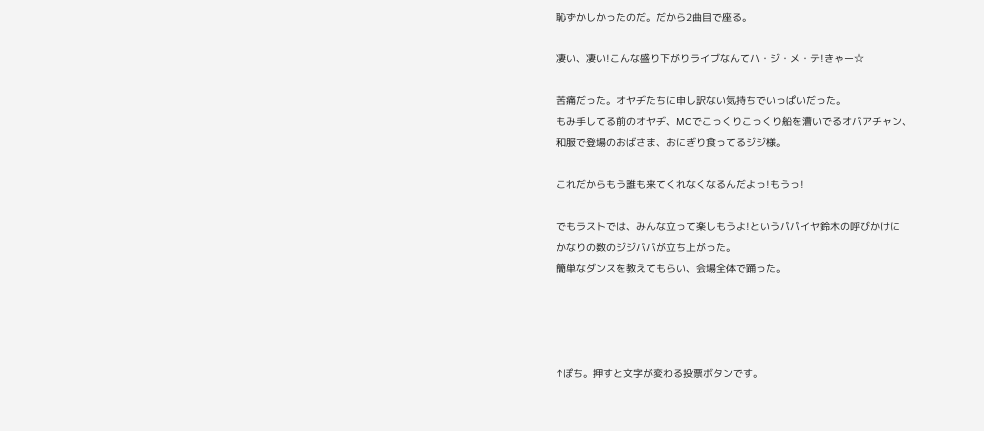恥ずかしかったのだ。だから2曲目で座る。

凄い、凄い!こんな盛り下がりライブなんてハ・ジ・メ・テ!きゃー☆

苦痛だった。オヤヂたちに申し訳ない気持ちでいっぱいだった。
もみ手してる前のオヤヂ、MCでこっくりこっくり船を漕いでるオバアチャン、
和服で登場のおばさま、おにぎり食ってるジジ様。

これだからもう誰も来てくれなくなるんだよっ!もうっ!

でもラストでは、みんな立って楽しもうよ!というパパイヤ鈴木の呼びかけに
かなりの数のジジババが立ち上がった。
簡単なダンスを教えてもらい、会場全体で踊った。




↑ぽち。押すと文字が変わる投票ボタンです。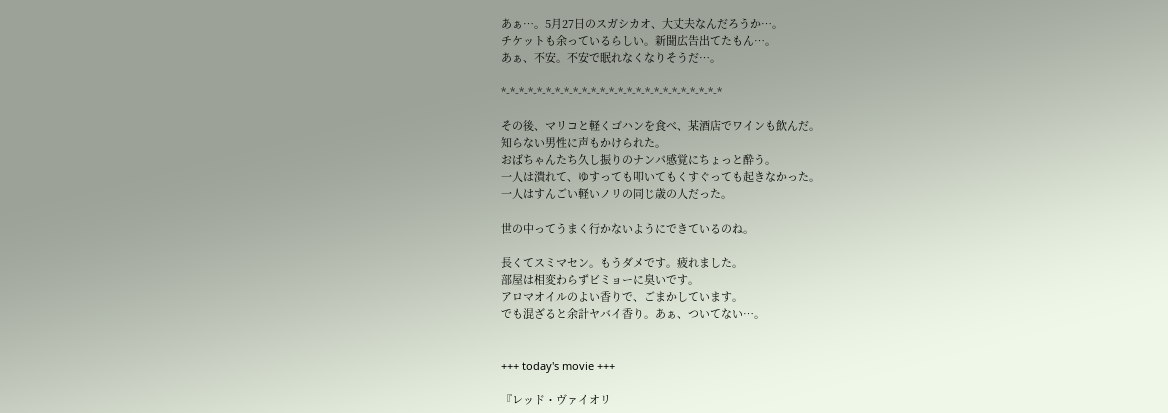あぁ…。5月27日のスガシカオ、大丈夫なんだろうか…。
チケットも余っているらしい。新聞広告出てたもん…。
あぁ、不安。不安で眠れなくなりそうだ…。

*-*-*-*-*-*-*-*-*-*-*-*-*-*-*-*-*-*-*-*-*-*-*-*-*

その後、マリコと軽くゴハンを食べ、某酒店でワインも飲んだ。
知らない男性に声もかけられた。
おばちゃんたち久し振りのナンパ感覚にちょっと酔う。
一人は潰れて、ゆすっても叩いてもくすぐっても起きなかった。
一人はすんごい軽いノリの同じ歳の人だった。

世の中ってうまく行かないようにできているのね。

長くてスミマセン。もうダメです。疲れました。
部屋は相変わらずビミョーに臭いです。
アロマオイルのよい香りで、ごまかしています。
でも混ざると余計ヤバイ香り。あぁ、ついてない…。


+++ today's movie +++

『レッド・ヴァイオリ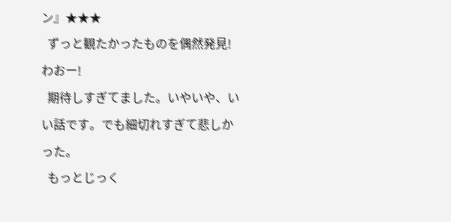ン』★★★
  ずっと観たかったものを偶然発見!わおー!
  期待しすぎてました。いやいや、いい話です。でも細切れすぎて悲しかった。
  もっとじっく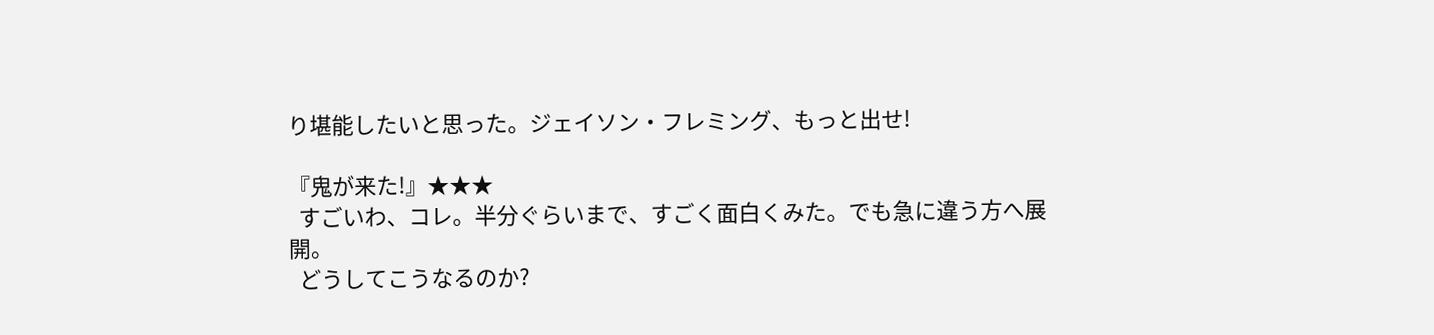り堪能したいと思った。ジェイソン・フレミング、もっと出せ!

『鬼が来た!』★★★
  すごいわ、コレ。半分ぐらいまで、すごく面白くみた。でも急に違う方へ展開。
  どうしてこうなるのか?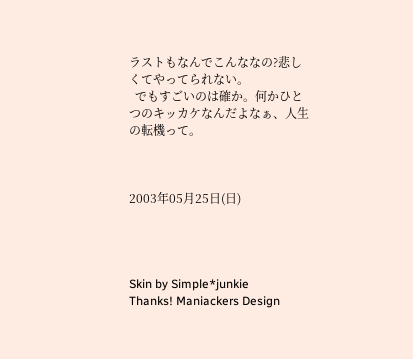ラストもなんでこんななの?悲しくてやってられない。
  でもすごいのは確か。何かひとつのキッカケなんだよなぁ、人生の転機って。



2003年05月25日(日)




Skin by Simple*junkie
Thanks! Maniackers Design